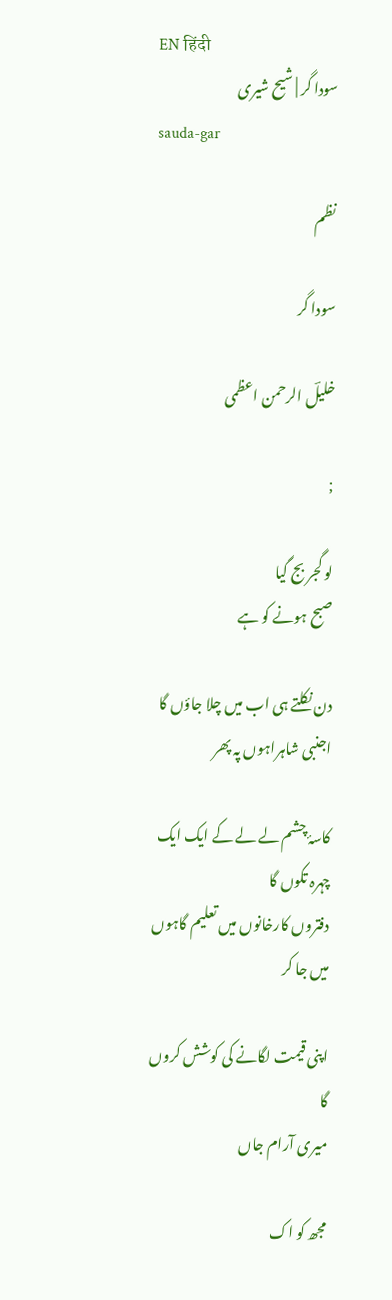EN हिंदी
سودا گر | شیح شیری
sauda-gar

نظم

سودا گر

خلیلؔ الرحمن اعظمی

;

لو گجر بج گیا
صبح ہونے کو ہے

دن نکلتے ہی اب میں چلا جاؤں گا
اجنبی شاہراہوں پہ پھر

کاسۂ چشم لے لے کے ایک ایک چہرہ تکوں گا
دفتروں کارخانوں میں تعلیم گاہوں میں جا کر

اپنی قیمت لگانے کی کوشش کروں گا
میری آرام جاں

مجھ کو اک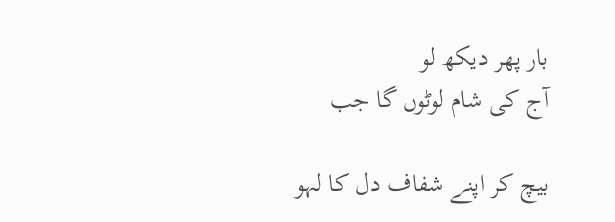بار پھر دیکھ لو
آج کی شام لوٹوں گا جب

بیچ کر اپنے شفاف دل کا لہو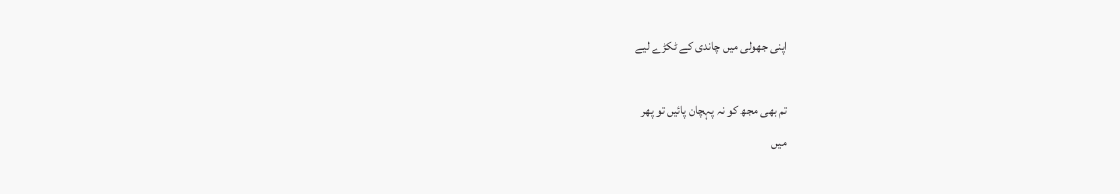اپنی جھولی میں چاندی کے ٹکڑے لیے

تم بھی مجھ کو نہ پہچان پائیں تو پھر
میں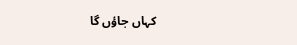کہاں جاؤں گا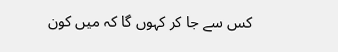کس سے جا کر کہوں گا کہ میں کون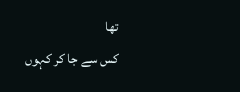تھا
کس سے جا کر کہوں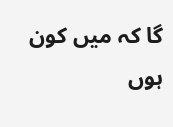گا کہ میں کون ہوں